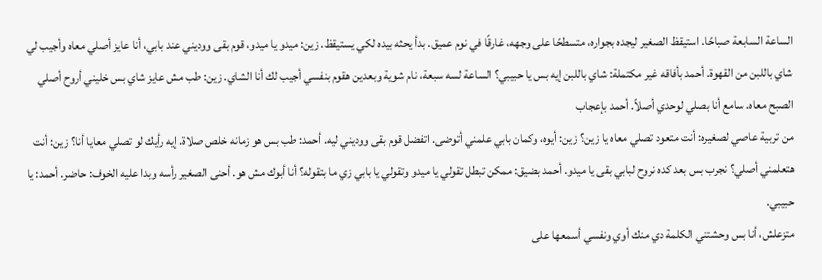الساعة السابعة صباحًا. استيقظ الصغير ليجده بجواره، متسطحًا على وجهه، غارقًا في نوم عميق. بدأ يحثه بيده لكي يستيقظ. زين: ميدو يا ميدو، قوم بقى ووديني عند بابي، أنا عايز أصلي معاه وأجيب لي شاي باللبن من القهوة. أحمد بأفاقه غير مكتملة: شاي باللبن إيه بس يا حبيبي؟ الساعة لسه سبعة، نام شوية وبعدين هقوم بنفسي أجيب لك أنا الشاي. زين: طب مش عايز شاي بس خليني أروح أصلي الصبح معاه. سامع أنا بصلي لوحدي أصلاً. أحمد بإعجاب
من تربية عاصي لصغيره: أنت متعود تصلي معاه يا زين؟ زين: أيوه، وكمان بابي علمني أتوضى. اتفضل قوم بقى ووديني ليه. أحمد: طب بس هو زمانه خلص صلاة. إيه رأيك لو تصلي معايا أنا؟ زين: أنت هتعلمني أصلي؟ نجرب بس بعد كده نروح لبابي بقى يا ميدو. أحمد بضيق: ممكن تبطل تقولي يا ميدو وتقولي يا بابي زي ما بتقوله؟ أنا أبوك مش هو. أحنى الصغير رأسه وبدا عليه الخوف: حاضر. أحمد: يا حبيبي.
متزعلش، أنا بس وحشتني الكلمة دي منك أوي ونفسي أسمعها على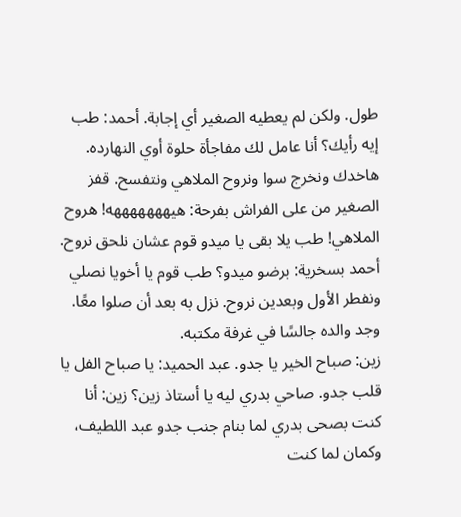طول. ولكن لم يعطيه الصغير أي إجابة. أحمد: طب إيه رأيك؟ أنا عامل لك مفاجأة حلوة أوي النهارده. هاخدك ونخرج سوا ونروح الملاهي ونتفسح. قفز الصغير من على الفراش بفرحة: هيهههههههه! هروح الملاهي! طب يلا بقى يا ميدو قوم عشان نلحق نروح. أحمد بسخرية: برضو ميدو؟ طب قوم يا أخويا نصلي ونفطر الأول وبعدين نروح. نزل به بعد أن صلوا معًا. وجد والده جالسًا في غرفة مكتبه.
زين: صباح الخير يا جدو. عبد الحميد: يا صباح الفل يا قلب جدو. صاحي بدري ليه يا أستاذ زين؟ زين: أنا كنت بصحى بدري لما بنام جنب جدو عبد اللطيف، وكمان لما كنت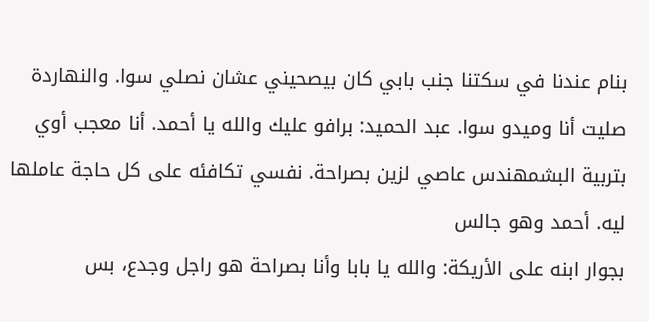بنام عندنا في سكتنا جنب بابي كان بيصحيني عشان نصلي سوا. والنهاردة صليت أنا وميدو سوا. عبد الحميد: برافو عليك والله يا أحمد. أنا معجب أوي بتربية البشمهندس عاصي لزين بصراحة. نفسي تكافئه على كل حاجة عاملها ليه. أحمد وهو جالس
بجوار ابنه على الأريكة: والله يا بابا وأنا بصراحة هو راجل وجدع، بس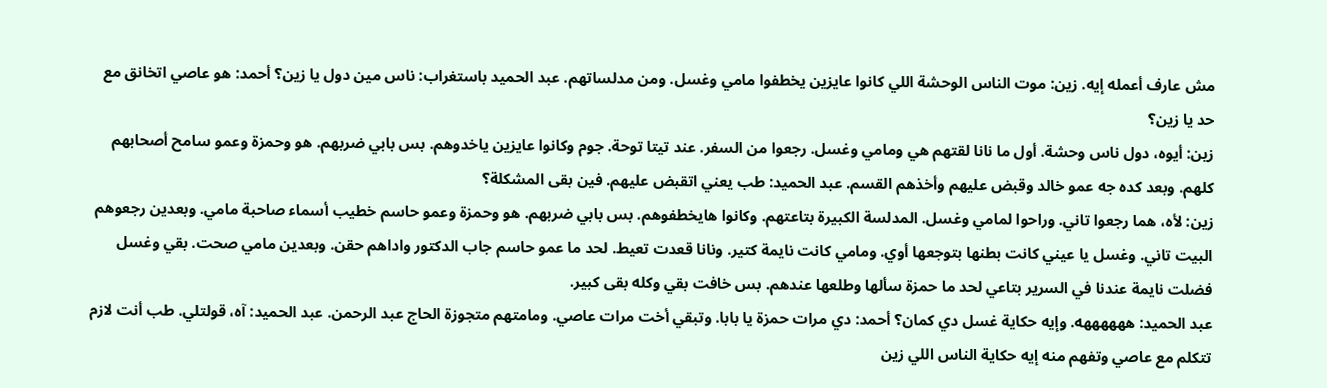مش عارف أعمله إيه. زين: موت الناس الوحشة اللي كانوا عايزين يخطفوا مامي وغسل. ومن مدلساتهم. عبد الحميد باستغراب: ناس مين دول يا زين؟ أحمد: هو عاصي اتخانق مع حد يا زين؟
زين: أيوه، دول ناس وحشة. أول ما نانا لقتهم هي ومامي وغسل. رجعوا من السفر. عند تيتا توحة. جوم وكانوا عايزين ياخدوهم. بس بابي ضربهم. هو وحمزة وعمو سامح أصحابهم كلهم. وبعد كده جه عمو خالد وقبض عليهم وأخذهم القسم. عبد الحميد: طب يعني اتقبض عليهم. فين بقى المشكلة؟
زين: لأه، هما رجعوا تاني. وراحوا لمامي وغسل. المدلسة الكبيرة بتاعتهم. وكانوا هايخطفوهم. بس بابي ضربهم. هو وحمزة وعمو حاسم خطيب أسماء صاحبة مامي. وبعدين رجعوهم البيت تاني. وغسل يا عيني كانت بطنها بتوجعها أوي. ومامي كانت نايمة كتير. ونانا قعدت تعيط. لحد ما عمو حاسم جاب الدكتور واداهم حقن. وبعدين مامي صحت. بقي وغسل فضلت نايمة عندنا في السرير بتاعي لحد ما حمزة سألها وطلعها عندهم. بس خافت بقي وكله بقى كبير.
عبد الحميد: ههههههه. وإيه حكاية غسل دي كمان؟ أحمد: دي مرات حمزة يا بابا. وتبقي أخت مرات عاصي. ومامتهم متجوزة الحاج عبد الرحمن. عبد الحميد: آه، قولتلي. طب أنت لازم تتكلم مع عاصي وتفهم منه إيه حكاية الناس اللي زين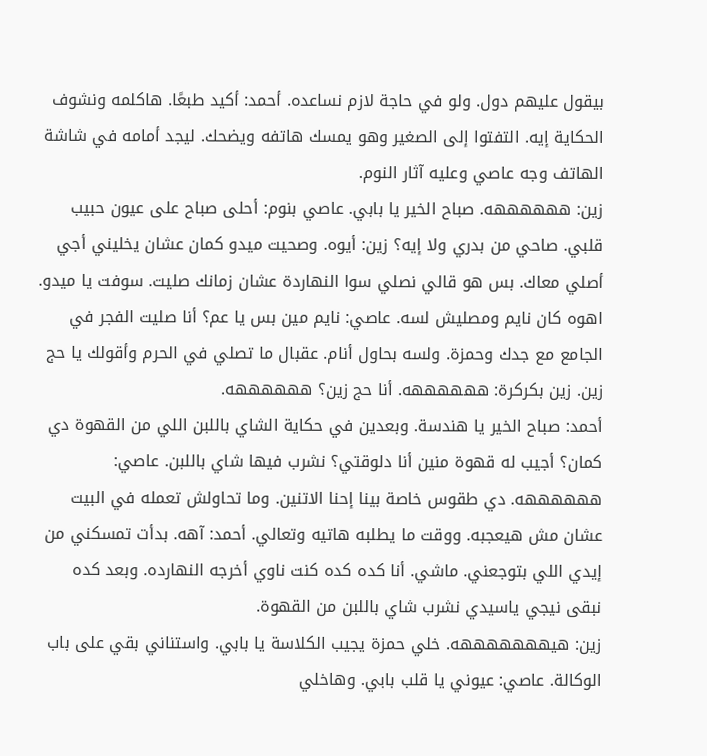بيقول عليهم دول. ولو في حاجة لازم نساعده. أحمد: أكيد طبعًا. هاكلمه ونشوف الحكاية إيه. التفتوا إلى الصغير وهو يمسك هاتفه ويضحك. ليجد أمامه في شاشة الهاتف وجه عاصي وعليه آثار النوم.
زين: ههههههه. صباح الخير يا بابي. عاصي بنوم: أحلى صباح على عيون حبيب قلبي. صاحي من بدري ولا إيه؟ زين: أيوه. وصحيت ميدو كمان عشان يخليني أجي أصلي معاك. بس هو قالي نصلي سوا النهاردة عشان زمانك صليت. سوفت يا ميدو. اهوه كان نايم ومصليش لسه. عاصي: نايم مين بس يا عم؟ أنا صليت الفجر في الجامع مع جدك وحمزة. ولسه بحاول أنام. عقبال ما تصلي في الحرم وأقولك يا حج زين. زين بكركرة: ههههههه. أنا حج زين؟ ههههههه.
أحمد: صباح الخير يا هندسة. وبعدين في حكاية الشاي باللبن اللي من القهوة دي كمان؟ أجيب له قهوة منين أنا دلوقتي؟ نشرب فيها شاي باللبن. عاصي: ههههههه. دي طقوس خاصة بينا إحنا الاتنين. وما تحاولش تعمله في البيت عشان مش هيعجبه. ووقت ما يطلبه هاتيه وتعالي. أحمد: آهه. بدأت تمسكني من إيدي اللي بتوجعني. ماشي. أنا كده كده كنت ناوي أخرجه النهارده. وبعد كده نبقى نيجي ياسيدي نشرب شاي باللبن من القهوة.
زين: هيهههههههه. خلي حمزة يجيب الكلاسة يا بابي. واستناني بقي على باب الوكالة. عاصي: عيوني يا قلب بابي. وهاخلي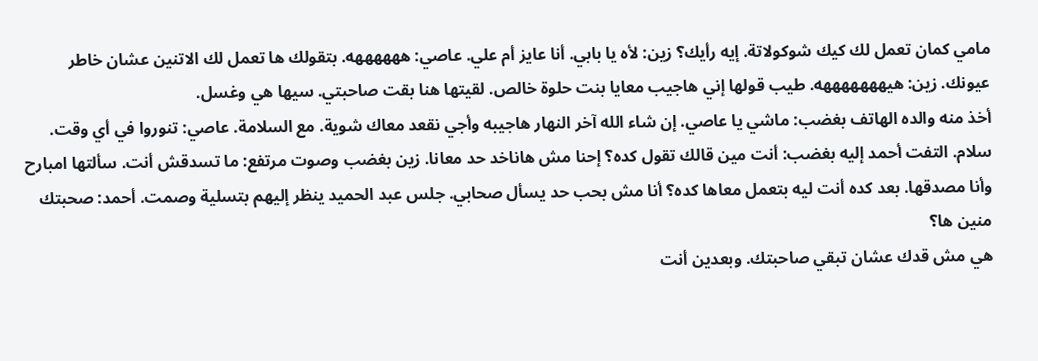مامي كمان تعمل لك كيك شوكولاتة. إيه رأيك؟ زين: لأه يا بابي. أنا عايز أم علي. عاصي: ههههههه. بتقولك ها تعمل لك الاتنين عشان خاطر عيونك. زين: هيهههههههه. طيب قولها إني هاجيب معايا بنت حلوة خالص. لقيتها هنا بقت صاحبتي. سيها هي وغسل.
أخذ منه والده الهاتف بغضب: ماشي يا عاصي. إن شاء الله آخر النهار هاجيبه وأجي نقعد معاك شوية. مع السلامة. عاصي: تنوروا في أي وقت. سلام. التفت أحمد إليه بغضب: أنت مين قالك تقول كده؟ إحنا مش هاناخد حد معانا. زين بغضب وصوت مرتفع: ما تسدقش أنت. سألتها امبارح وأنا مصدقها. بعد كده أنت ليه بتعمل معاها كده؟ أنا مش بحب حد يسأل صحابي. جلس عبد الحميد ينظر إليهم بتسلية وصمت. أحمد: صحبتك منين ها؟
هي مش قدك عشان تبقي صاحبتك. وبعدين أنت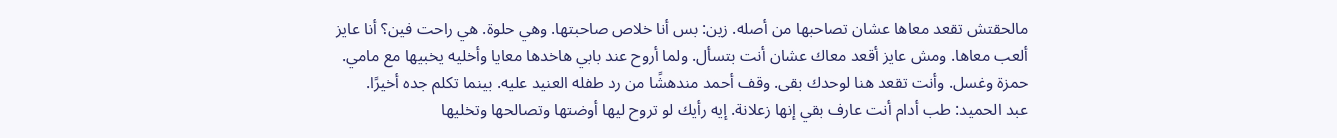مالحقتش تقعد معاها عشان تصاحبها من أصله. زين: بس أنا خلاص صاحبتها. وهي حلوة. هي راحت فين؟ أنا عايز ألعب معاها. ومش عايز أقعد معاك عشان أنت بتسأل. ولما أروح عند بابي هاخدها معايا وأخليه يخبيها مع مامي. حمزة وغسل. وأنت تقعد هنا لوحدك بقى. وقف أحمد مندهشًا من رد طفله العنيد عليه. بينما تكلم جده أخيرًا.
عبد الحميد: طب أدام أنت عارف بقي إنها زعلانة. إيه رأيك لو تروح ليها أوضتها وتصالحها وتخليها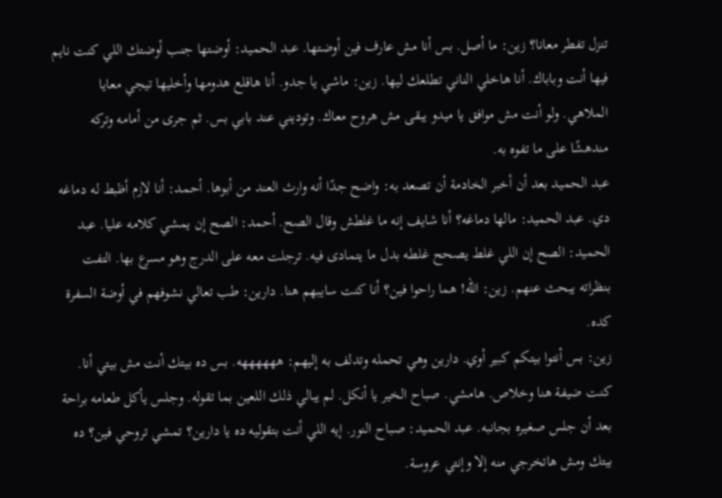تنزل تفطر معانا؟ زين: ما أصل. بس أنا مش عارف فين أوضتها. عبد الحميد: أوضتها جنب أوضتك اللي كنت نايم فيها أنت وباباك. أنا هاخلي الناني تطلعك ليها. زين: ماشي يا جدو. أنا هاقلع هدومها وأخليها تيجي معايا الملاهي. ولو أنت مش موافق يا ميدو يبقى مش هروح معاك. وتوديني عند بابي بس. ثم جرى من أمامه وتركه مندهشًا على ما تفوه به.
عبد الحميد بعد أن أخبر الخادمة أن تصعد به: واضح جدًا أنه وارث العند من أبوها. أحمد: أنا لازم أظبط له دماغه دي. عبد الحميد: مالها دماغه؟ أنا شايف إنه ما غلطش وقال الصح. أحمد: الصح إن يمشي كلامه عليا. عبد الحميد: الصح إن اللي غلط يصحح غلطه بدل ما يتمادى فيه. ترجلت معه على الدرج وهو مسرع بها. التفت بنظراته يبحث عنهم. زين: الله! هما راحوا فين؟ أنا كنت سايبهم هنا. دارين: طب تعالي نشوفهم في أوضة السفرة كده.
زين: بس أنتوا بيتكم كبير أوي. دارين وهي تحمله وتدلف به إليهم: ههههههه. بس ده بيتك أنت مش بيتي أنا. كنت ضيفة هنا وخلاص. هامشي. صباح الخير يا أنكل. لم يبالي ذلك اللعين بما تقوله. وجلس يأكل طعامه براحة بعد أن جلس صغيره بجانبه. عبد الحميد: صباح النور. إيه اللي أنت بتقوليه ده يا دارين؟ تمشي تروحي فين؟ ده بيتك ومش هاتخرجي منه إلا وإنتي عروسة.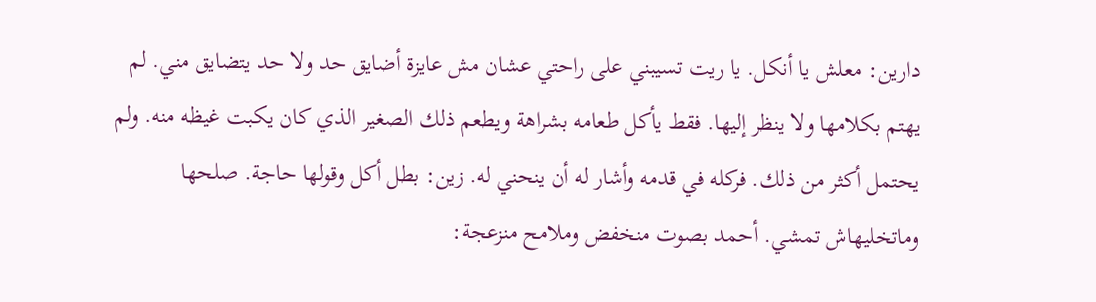دارين: معلش يا أنكل. يا ريت تسيبني على راحتي عشان مش عايزة أضايق حد ولا حد يتضايق مني. لم يهتم بكلامها ولا ينظر إليها. فقط يأكل طعامه بشراهة ويطعم ذلك الصغير الذي كان يكبت غيظه منه. ولم يحتمل أكثر من ذلك. فركله في قدمه وأشار له أن ينحني له. زين: بطل أكل وقولها حاجة. صلحها وماتخليهاش تمشي. أحمد بصوت منخفض وملامح منزعجة: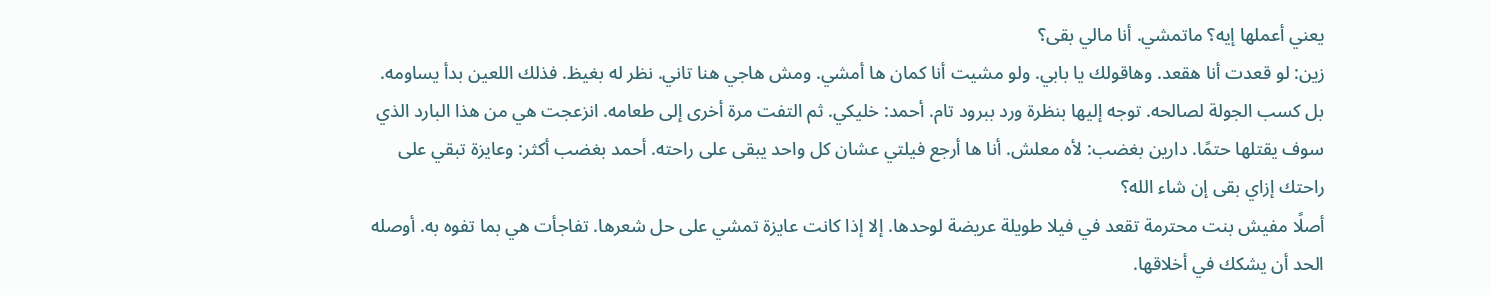يعني أعملها إيه؟ ماتمشي. أنا مالي بقى؟
زين: لو قعدت أنا هقعد. وهاقولك يا بابي. ولو مشيت أنا كمان ها أمشي. ومش هاجي هنا تاني. نظر له بغيظ. فذلك اللعين بدأ يساومه. بل كسب الجولة لصالحه. توجه إليها بنظرة ورد ببرود تام. أحمد: خليكي. ثم التفت مرة أخرى إلى طعامه. انزعجت هي من هذا البارد الذي سوف يقتلها حتمًا. دارين بغضب: لأه معلش. أنا ها أرجع فيلتي عشان كل واحد يبقى على راحته. أحمد بغضب أكثر: وعايزة تبقي على راحتك إزاي بقى إن شاء الله؟
أصلًا مفيش بنت محترمة تقعد في فيلا طويلة عريضة لوحدها. إلا إذا كانت عايزة تمشي على حل شعرها. تفاجأت هي بما تفوه به. أوصله الحد أن يشكك في أخلاقها.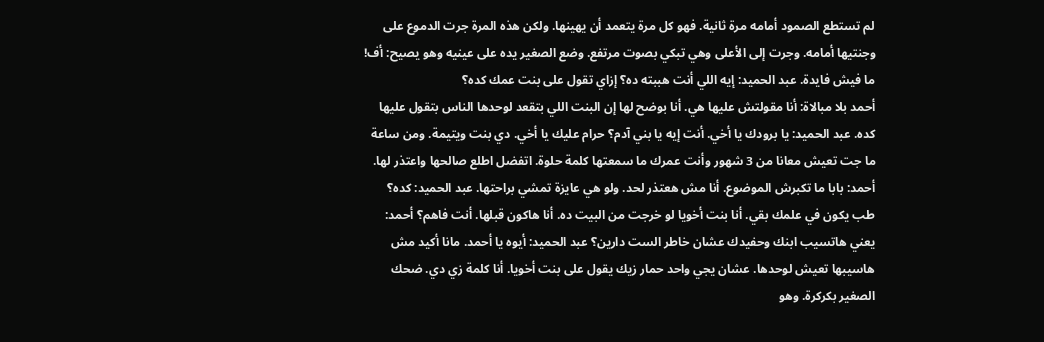لم تستطع الصمود أمامه مرة ثانية. فهو كل مرة يتعمد أن يهينها. ولكن هذه المرة جرت الدموع على وجنتيها أمامه. وجرت إلى الأعلى وهي تبكي بصوت مرتفع. وضع الصغير يده على عينيه وهو يصيح: أف! ما فيش فايدة. عبد الحميد: إيه اللي أنت هببته ده؟ إزاي تقول على بنت عمك كده؟
أحمد بلا مبالاة: أنا مقولتش عليها هي. أنا بوضح لها إن البنت اللي بتقعد لوحدها الناس بتقول عليها كده. عبد الحميد: يا برودك يا أخي. أنت إيه يا بني آدم؟ حرام عليك يا أخي. دي بنت ويتيمة. ومن ساعة ما جت تعيش معانا من 3 شهور وأنت عمرك ما سمعتها كلمة حلوة. اتفضل اطلع صالحها واعتذر لها. أحمد: بابا ما تكبرش الموضوع. أنا مش هعتذر لحد. ولو هي عايزة تمشي براحتها. عبد الحميد: كده؟
طب يكون في علمك بقي. أنا بنت أخويا لو خرجت من البيت ده. أنا هاكون قبلها. أنت فاهم؟ أحمد: يعني هاتسيب ابنك وحفيدك عشان خاطر الست دارين؟ عبد الحميد: أيوه يا أحمد. مانا أكيد مش هاسيبها تعيش لوحدها. عشان يجي واحد حمار زيك يقول على بنت أخويا. أنا كلمة زي دي. ضحك الصغير بكركرة. وهو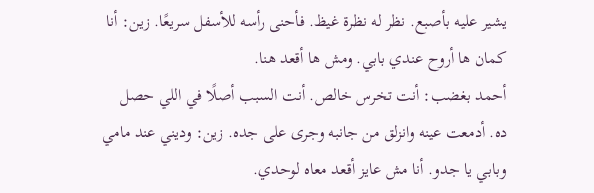يشير عليه بأصبع. نظر له نظرة غيظ. فأحنى رأسه للأسفل سريعًا. زين: أنا كمان ها أروح عندي بابي. ومش ها أقعد هنا.
أحمد بغضب: أنت تخرس خالص. أنت السبب أصلًا في اللي حصل ده. أدمعت عينه وانزلق من جانبه وجرى على جده. زين: وديني عند مامي وبابي يا جدو. أنا مش عايز أقعد معاه لوحدي.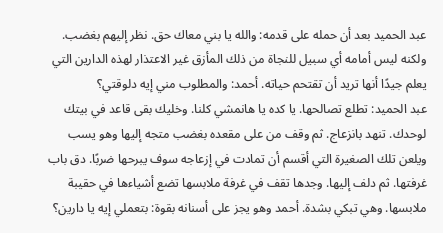عبد الحميد بعد أن حمله على قدمه: والله يا بني معاك حق. نظر إليهم بغضب. ولكنه ليس أمامه أي سبيل للنجاة من ذلك المأزق غير الاعتذار لهذه الدارين التي يعلم جيدًا أنها تريد أن تقتحم حياته. أحمد: والمطلوب مني إيه دلوقتي؟
عبد الحميد: تطلع تصالحها. يا كده يا هانمشي كلنا. وخليك بقى قاعد في بيتك لوحدك. تنهد بانزعاج. ثم وقف من على مقعده بغضب متجه إليها وهو يسب ويلعن تلك الصغيرة التي أقسم أن تمادت في إزعاجه سوف يبرحها ضربًا. دق باب غرفتها. ثم دلف إليها. وجدها تقف في غرفة ملابسها تضع أشياءها في حقيبة ملابسها. وهي تبكي بشدة. أحمد وهو يجز على أسنانه بقوة: بتعملي إيه يا دارين؟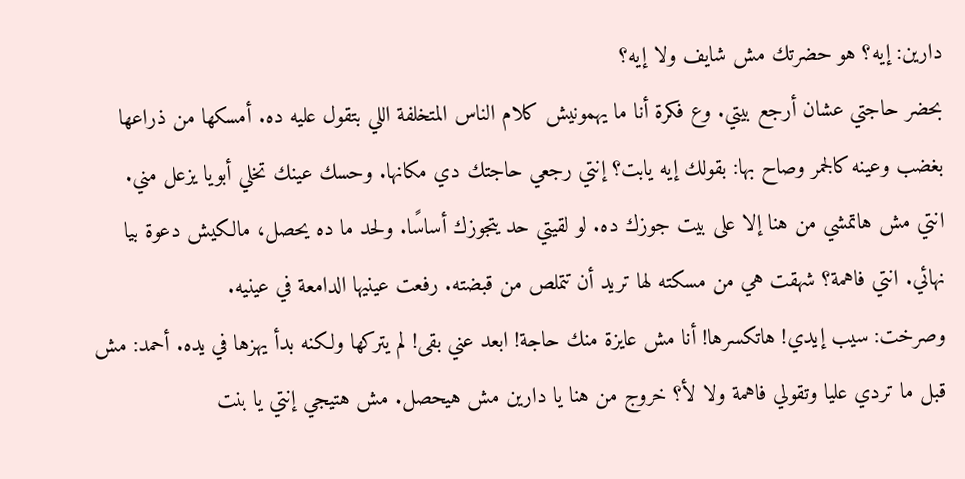دارين: إيه؟ هو حضرتك مش شايف ولا إيه؟
بحضر حاجتي عشان أرجع بيتي. وع فكرة أنا ما يهمونيش كلام الناس المتخلفة اللي بتقول عليه ده. أمسكها من ذراعها بغضب وعينه كالجمر وصاح بها: بقولك إيه يابت؟ إنتي رجعي حاجتك دي مكانها. وحسك عينك تخلي أبويا يزعل مني. انتي مش هاتمشي من هنا إلا على بيت جوزك ده. لو لقيتي حد يتجوزك أساسًا. ولحد ما ده يحصل، مالكيش دعوة بيا نهائي. انتي فاهمة؟ شهقت هي من مسكته لها تريد أن تتملص من قبضته. رفعت عينيها الدامعة في عينيه.
وصرخت: سيب إيدي! هاتكسرها! أنا مش عايزة منك حاجة! ابعد عني بقى! لم يتركها ولكنه بدأ يهزها في يده. أحمد: مش قبل ما تردي عليا وتقولي فاهمة ولا لأ؟ خروج من هنا يا دارين مش هيحصل. مش هتيجي إنتي يا بنت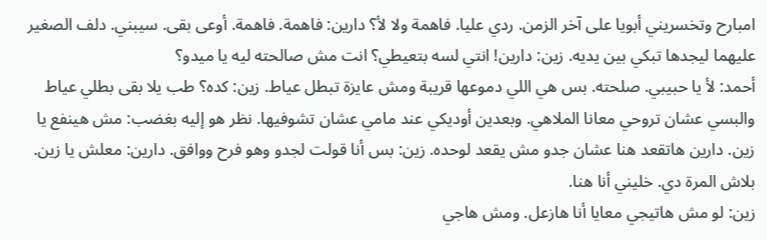امبارح وتخسريني أبويا على آخر الزمن. ردي عليا. فاهمة ولا لأ؟ دارين: فاهمة. فاهمة. أوعى بقى. سيبني. دلف الصغير عليهما ليجدها تبكي بين يديه. زين: دارين! انتي لسه بتعيطي؟ انت مش صالحته ليه يا ميدو؟
أحمد: لأ يا حبيبي. صلحته. بس هي اللي دموعها قريبة ومش عايزة تبطل عياط. زين: كده؟ طب يلا بقى بطلي عياط والبسي عشان تروحي معانا الملاهي. وبعدين أوديكي عند مامي عشان تشوفيها. نظر هو إليه بغضب: مش هينفع يا زين. دارين هاتقعد هنا عشان جدو مش يقعد لوحده. زين: بس أنا قولت لجدو وهو فرح ووافق. دارين: معلش يا زين. بلاش المرة دي. خليني أنا هنا.
زين: لو مش هاتيجي معايا أنا هازعل. ومش هاجي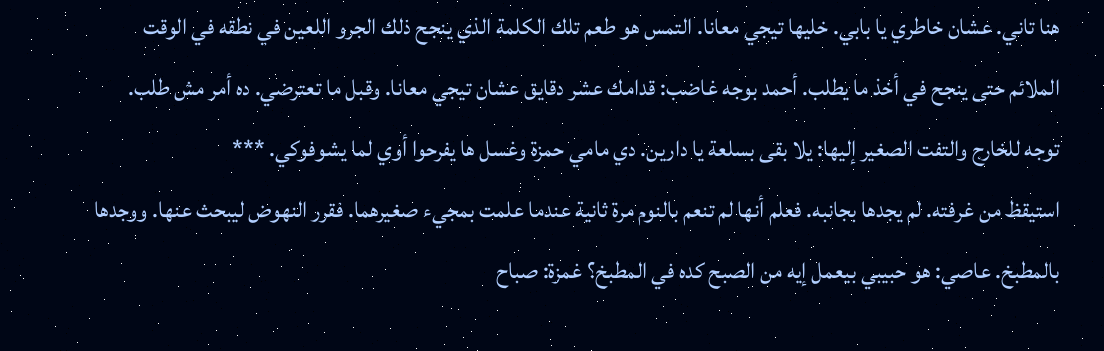هنا تاني. عشان خاطري يا بابي. خليها تيجي معانا. التمس هو طعم تلك الكلمة الذي ينجح ذلك الجرو اللعين في نطقه في الوقت الملائم حتى ينجح في أخذ ما يطلب. أحمد بوجه غاضب: قدامك عشر دقايق عشان تيجي معانا. وقبل ما تعترضي. ده أمر مش طلب. توجه للخارج والتفت الصغير إليها: يلا بقى بسلعة يا دارين. دي مامي حمزة وغسل ها يفرحوا أوي لما يشوفوكي. ***
استيقظ من غرفته. لم يجدها بجانبه. فعلم أنها لم تنعم بالنوم مرة ثانية عندما علمت بمجيء صغيرهما. فقرر النهوض ليبحث عنها. ووجدها بالمطبخ. عاصي: هو حبيبي بيعمل إيه من الصبح كده في المطبخ؟ غمزة: صباح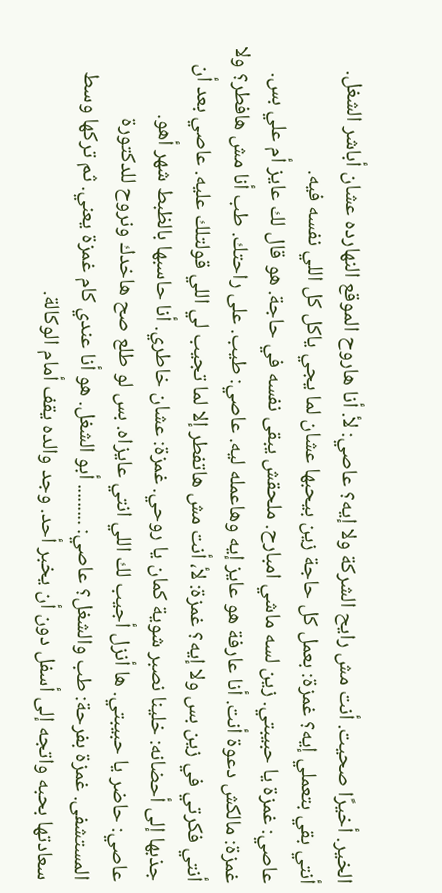الخير. أخيرًا صحيت. أنت مش رايح الشركة ولا إيه؟ عاصي: لأ. أنا هاروح الموقع النهارده عشان أباشر الشغل. أنتي بقي بتعملي إيه؟ غمزة: بعمل كل حاجة زين بيحبها عشان لما يجي ياكل كل اللي نفسه فيه.
عاصي: غمزة يا حبيبتي. زين لسه ماشي امبارح. ملحقش يبقى نفسه في حاجة. هو قال لك عايز أم علي بس. غمزة: مالكش دعوة أنت. أنا عارفة هو عايز إيه وهاعمله ليه. عاصي: طيب. على راحتك. طب أنا مش هافطر؟ ولا أنتي فكرتي في زين بس ولا إيه؟ غمزة: لأ، أنت مش هاتفطر إلا لما تجيب لي اللي قولتلك عليه. عاصي بعد أن جذبها إلى أحضانه: خلينا نصبر شوية كمان يا روحي. غمزة: عشان خاطري. أنا حاسبها بالظبط شهر أهو.
عاصي: حاضر يا حبيبتي. ها أنزل أجيب لك اللي انتي عايزاه. بس لو طلع صح هاخدك ونروح للدكتورة المستشفى. غمزة بفرحة: طب والشغل؟ عاصي: ......... أبو الشغل. هو أنا عندي كام غمزة يعني. ثم تركها وسط سعادتها بحبه واتجه إلى أسفل دون أن يخبر أحد. وجد والده يقف أمام الوكالة.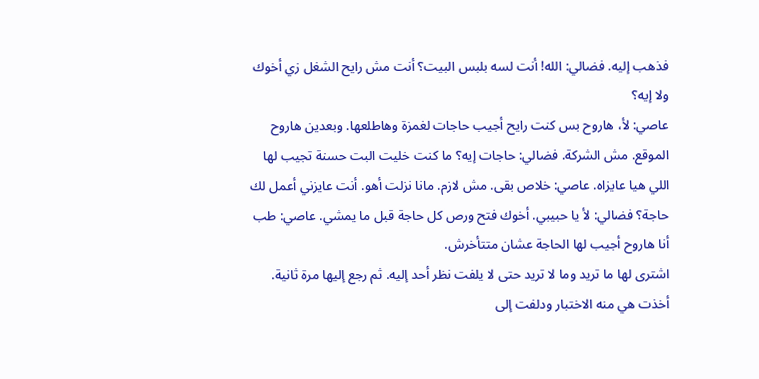فذهب إليه. فضالي: الله! أنت لسه بلبس البيت؟ أنت مش رايح الشغل زي أخوك ولا إيه؟
عاصي: لأ، هاروح بس كنت رايح أجيب حاجات لغمزة وهاطلعها. وبعدين هاروح الموقع. مش الشركة. فضالي: حاجات إيه؟ ما كنت خليت البت حسنة تجيب لها اللي هيا عايزاه. عاصي: خلاص بقى. مش لازم. مانا نزلت أهو. أنت عايزني أعمل لك حاجة؟ فضالي: لأ يا حبيبي. أخوك فتح ورص كل حاجة قبل ما يمشي. عاصي: طب أنا هاروح أجيب لها الحاجة عشان متتأخرش.
اشترى لها ما تريد وما لا تريد حتى لا يلفت نظر أحد إليه. ثم رجع إليها مرة ثانية. أخذت هي منه الاختبار ودلفت إلى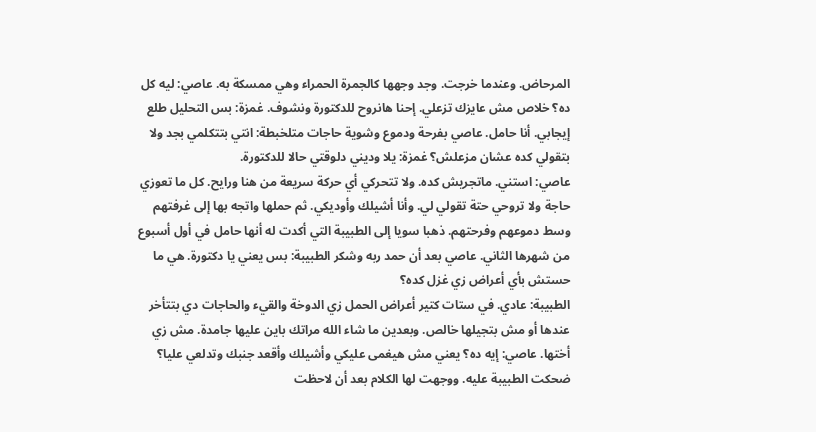المرحاض. وعندما خرجت. وجد وجهها كالجمرة الحمراء وهي ممسكة به. عاصي: ليه كل ده؟ خلاص مش عايزك تزعلي. إحنا هانروح للدكتورة ونشوف. غمزة: بس التحليل طلع إيجابي. أنا حامل. عاصي بفرحة ودموع وشوية حاجات متلخبطة: انتي بتتكلمي بجد ولا بتقولي كده عشان مزعلش؟ غمزة: يلا وديني دلوقتي حالا للدكتورة.
عاصي: استني. ماتجريش كده. ولا تتحركي أي حركة سريعة من هنا ورايح. كل ما تعوزي حاجة ولا تروحي حتة تقولي لي. وأنا أشيلك وأوديكي. ثم حملها واتجه بها إلى غرفتهم وسط دموعهم وفرحتهم. ذهبا سويا إلى الطبيبة التي أكدت له أنها حامل في أول أسبوع من شهرها الثاني. عاصي بعد أن حمد ربه وشكر الطبيبة: بس يعني يا دكتورة. هي ما حستش بأي أعراض زي غزل كده؟
الطبيبة: عادي. في ستات كتير أعراض الحمل زي الدوخة والقيء والحاجات دي بتتأخر عندها أو مش بتجيلها خالص. وبعدين ما شاء الله مراتك باين عليها جامدة. مش زي أختها. عاصي: إيه ده؟ يعني مش هيغمى عليكي وأشيلك وأقعد جنبك وتدلعي عليا؟ ضحكت الطبيبة عليه. ووجهت لها الكلام بعد أن لاحظت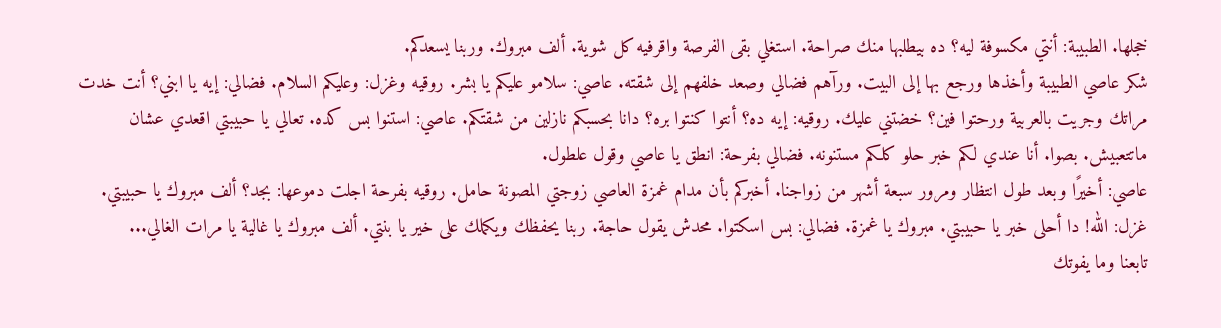خجلها. الطبيبة: أنتي مكسوفة ليه؟ ده بيطلبها منك صراحة. استغلي بقى الفرصة واقرفيه كل شوية. ألف مبروك. وربنا يسعدكم.
شكر عاصي الطبيبة وأخذها ورجع بها إلى البيت. ورآهم فضالي وصعد خلفهم إلى شقته. عاصي: سلامو عليكم يا بشر. روقيه وغزل: وعليكم السلام. فضالي: إيه يا ابني؟ أنت خدت مراتك وجريت بالعربية ورحتوا فين؟ خضتني عليك. روقيه: إيه ده؟ أنتوا كنتوا بره؟ دانا بحسبكم نازلين من شقتكم. عاصي: استنوا بس كده. تعالي يا حبيبتي اقعدي عشان ماتتعبيش. بصوا. أنا عندي لكم خبر حلو كلكم مستنونه. فضالي بفرحة: انطق يا عاصي وقول علطول.
عاصي: أخيرًا وبعد طول انتظار ومرور سبعة أشهر من زواجنا. أخبركم بأن مدام غمزة العاصي زوجتي المصونة حامل. روقيه بفرحة اجلت دموعها: بجد؟ ألف مبروك يا حبيبتي. غزل: الله! دا أحلى خبر يا حبيبتي. مبروك يا غمزة. فضالي: بس اسكتوا. محدش يقول حاجة. ربنا يحفظك ويكملك على خير يا بنتي. ألف مبروك يا غالية يا مرات الغالي...
تابعنا وما يفوتك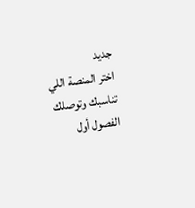جديد
اختر المنصة اللي تناسبك وتوصلك الفصول أول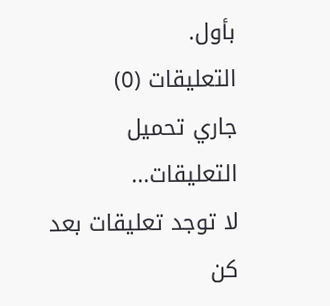بأول.
التعليقات (0)
جاري تحميل التعليقات...
لا توجد تعليقات بعد
كن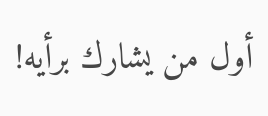أول من يشارك برأيه!